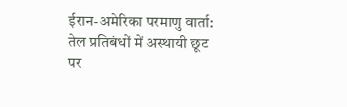ईरान-अमेरिका परमाणु वार्ता: तेल प्रतिबंधों में अस्थायी छूट पर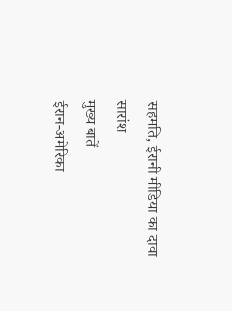सहमति, ईरानी मीडिया का दावा
सारांश
मुख्य बातें
ईरान-अमेरिका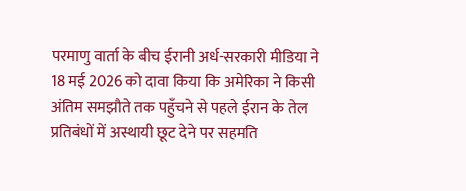परमाणु वार्ता के बीच ईरानी अर्ध-सरकारी मीडिया ने 18 मई 2026 को दावा किया कि अमेरिका ने किसी अंतिम समझौते तक पहुँचने से पहले ईरान के तेल प्रतिबंधों में अस्थायी छूट देने पर सहमति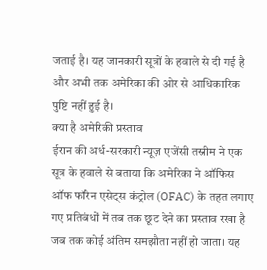जताई है। यह जानकारी सूत्रों के हवाले से दी गई है और अभी तक अमेरिका की ओर से आधिकारिक पुष्टि नहीं हुई है।
क्या है अमेरिकी प्रस्ताव
ईरान की अर्ध-सरकारी न्यूज़ एजेंसी तस्नीम ने एक सूत्र के हवाले से बताया कि अमेरिका ने ऑफिस ऑफ फॉरेन एसेट्स कंट्रोल (OFAC) के तहत लगाए गए प्रतिबंधों में तब तक छूट देने का प्रस्ताव रखा है जब तक कोई अंतिम समझौता नहीं हो जाता। यह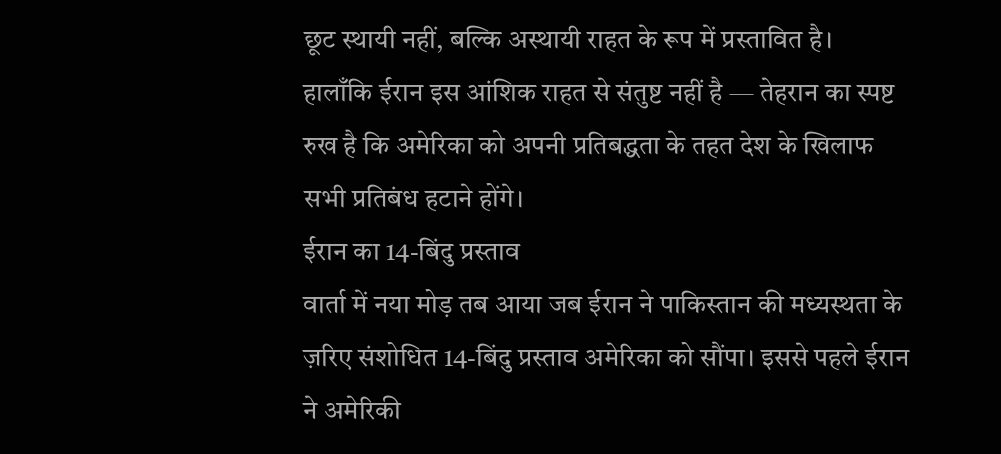छूट स्थायी नहीं, बल्कि अस्थायी राहत के रूप में प्रस्तावित है।
हालाँकि ईरान इस आंशिक राहत से संतुष्ट नहीं है — तेहरान का स्पष्ट रुख है कि अमेरिका को अपनी प्रतिबद्धता के तहत देश के खिलाफ सभी प्रतिबंध हटाने होंगे।
ईरान का 14-बिंदु प्रस्ताव
वार्ता में नया मोड़ तब आया जब ईरान ने पाकिस्तान की मध्यस्थता के ज़रिए संशोधित 14-बिंदु प्रस्ताव अमेरिका को सौंपा। इससे पहले ईरान ने अमेरिकी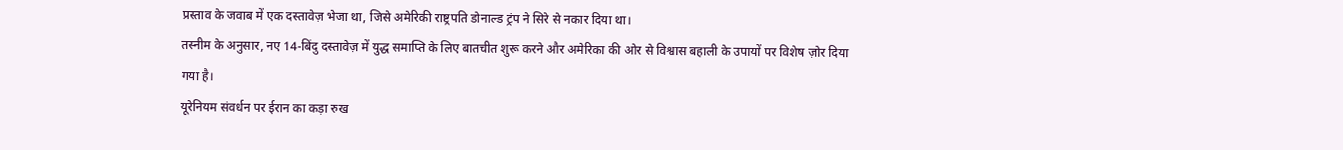प्रस्ताव के जवाब में एक दस्तावेज़ भेजा था, जिसे अमेरिकी राष्ट्रपति डोनाल्ड ट्रंप ने सिरे से नकार दिया था।
तस्नीम के अनुसार, नए 14-बिंदु दस्तावेज़ में युद्ध समाप्ति के लिए बातचीत शुरू करने और अमेरिका की ओर से विश्वास बहाली के उपायों पर विशेष ज़ोर दिया गया है।
यूरेनियम संवर्धन पर ईरान का कड़ा रुख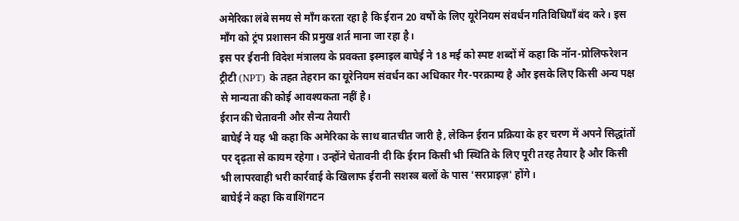अमेरिका लंबे समय से माँग करता रहा है कि ईरान 20 वर्षों के लिए यूरेनियम संवर्धन गतिविधियाँ बंद करे। इस माँग को ट्रंप प्रशासन की प्रमुख शर्त माना जा रहा है।
इस पर ईरानी विदेश मंत्रालय के प्रवक्ता इस्माइल बाघेई ने 18 मई को स्पष्ट शब्दों में कहा कि नॉन-प्रोलिफरेशन ट्रीटी (NPT) के तहत तेहरान का यूरेनियम संवर्धन का अधिकार गैर-परक्राम्य है और इसके लिए किसी अन्य पक्ष से मान्यता की कोई आवश्यकता नहीं है।
ईरान की चेतावनी और सैन्य तैयारी
बाघेई ने यह भी कहा कि अमेरिका के साथ बातचीत जारी है, लेकिन ईरान प्रक्रिया के हर चरण में अपने सिद्धांतों पर दृढ़ता से कायम रहेगा। उन्होंने चेतावनी दी कि ईरान किसी भी स्थिति के लिए पूरी तरह तैयार है और किसी भी लापरवाही भरी कार्रवाई के खिलाफ ईरानी सशस्त्र बलों के पास 'सरप्राइज़' होंगे।
बाघेई ने कहा कि वाशिंगटन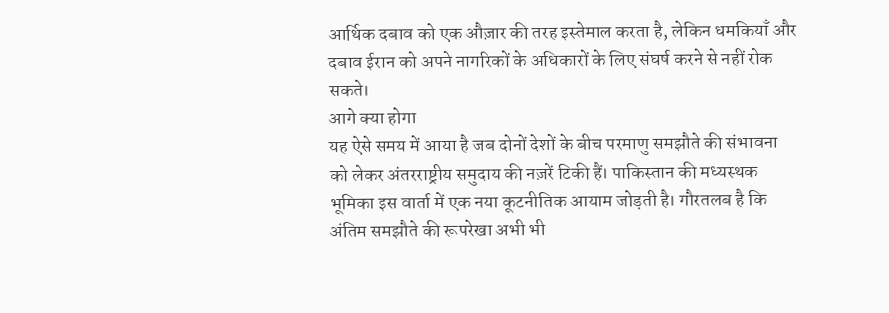आर्थिक दबाव को एक औज़ार की तरह इस्तेमाल करता है, लेकिन धमकियाँ और दबाव ईरान को अपने नागरिकों के अधिकारों के लिए संघर्ष करने से नहीं रोक सकते।
आगे क्या होगा
यह ऐसे समय में आया है जब दोनों देशों के बीच परमाणु समझौते की संभावना को लेकर अंतरराष्ट्रीय समुदाय की नज़रें टिकी हैं। पाकिस्तान की मध्यस्थक भूमिका इस वार्ता में एक नया कूटनीतिक आयाम जोड़ती है। गौरतलब है कि अंतिम समझौते की रूपरेखा अभी भी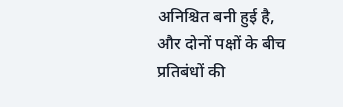अनिश्चित बनी हुई है, और दोनों पक्षों के बीच प्रतिबंधों की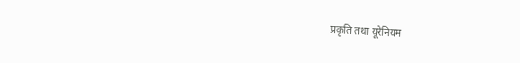प्रकृति तथा यूरेनियम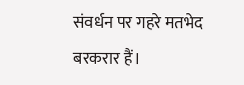संवर्धन पर गहरे मतभेद बरकरार हैं।